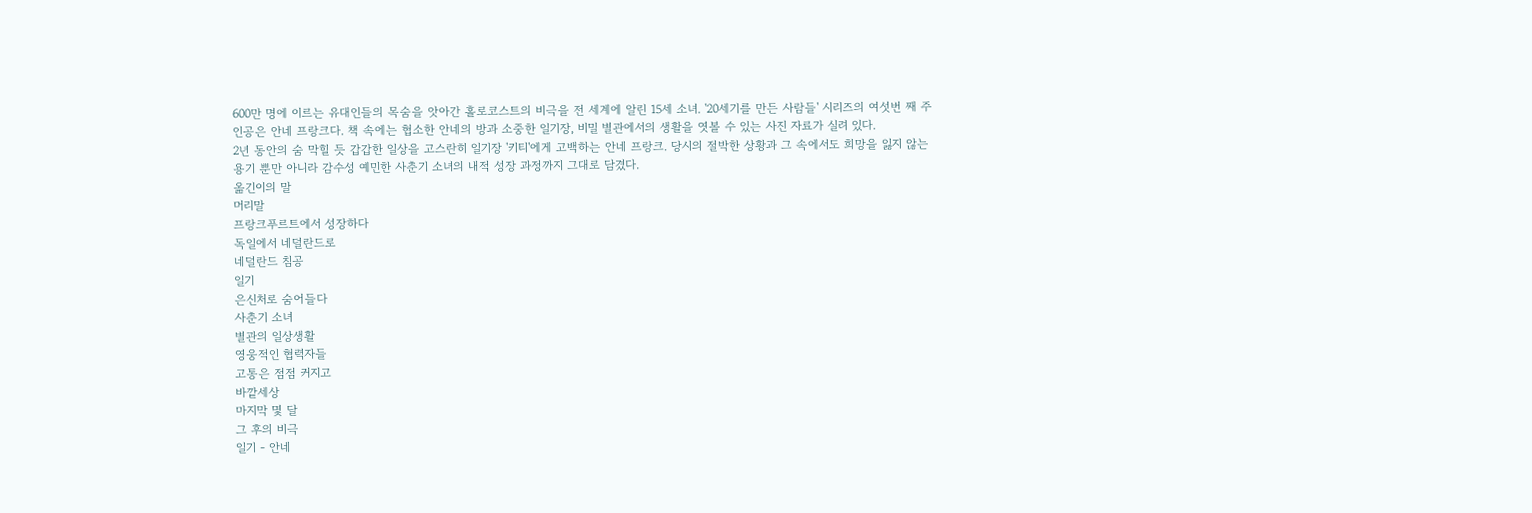600만 명에 이르는 유대인들의 목숨을 앗아간 홀로코스트의 비극을 전 세계에 알린 15세 소녀. '20세기를 만든 사람들' 시리즈의 여섯번 째 주인공은 안네 프랑크다. 책 속에는 협소한 안네의 방과 소중한 일기장, 비밀 별관에서의 생활을 엿볼 수 있는 사진 자료가 실려 있다.
2년 동안의 숨 막힐 듯 갑갑한 일상을 고스란히 일기장 '키티'에게 고백하는 안네 프랑크. 당시의 절박한 상황과 그 속에서도 희망을 잃지 않는 용기 뿐만 아니라 감수성 예민한 사춘기 소녀의 내적 성장 과정까지 그대로 담겼다.
옮긴이의 말
머리말
프랑크푸르트에서 성장하다
독일에서 네덜란드로
네덜란드 침공
일기
은신처로 숨어들다
사춘기 소녀
별관의 일상생활
영웅적인 협력자들
고통은 점점 커지고
바깥세상
마지막 몇 달
그 후의 비극
일기 - 안네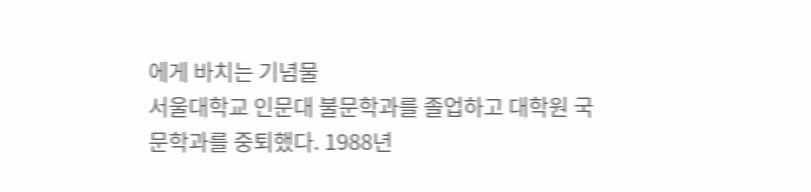에게 바치는 기념물
서울대학교 인문대 불문학과를 졸업하고 대학원 국문학과를 중퇴했다. 1988년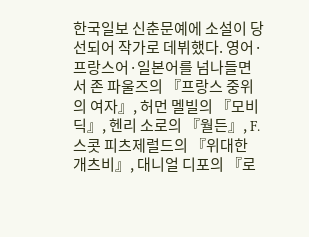한국일보 신춘문예에 소설이 당선되어 작가로 데뷔했다. 영어·프랑스어·일본어를 넘나들면서 존 파울즈의 『프랑스 중위의 여자』, 허먼 멜빌의 『모비 딕』, 헨리 소로의 『월든』, F. 스콧 피츠제럴드의 『위대한 개츠비』, 대니얼 디포의 『로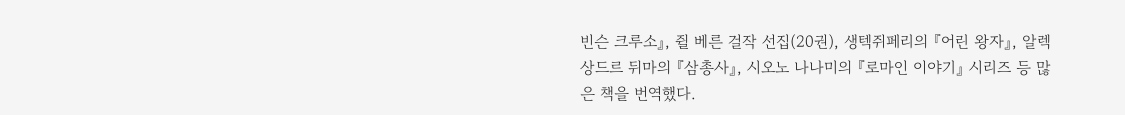빈슨 크루소』, 쥘 베른 걸작 선집(20권), 생텍쥐페리의 『어린 왕자』, 알렉상드르 뒤마의 『삼총사』, 시오노 나나미의 『로마인 이야기』 시리즈 등 많은 책을 번역했다.